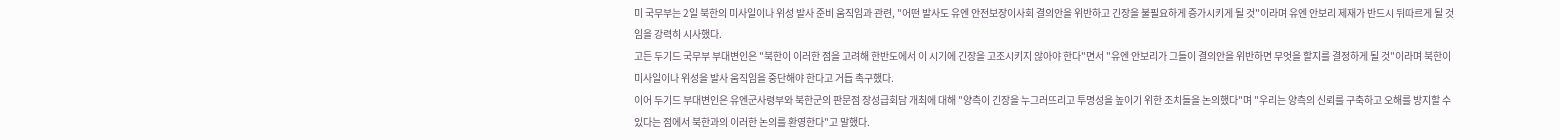미 국무부는 2일 북한의 미사일이나 위성 발사 준비 움직임과 관련, "어떤 발사도 유엔 안전보장이사회 결의안을 위반하고 긴장을 불필요하게 증가시키게 될 것"이라며 유엔 안보리 제재가 반드시 뒤따르게 될 것임을 강력히 시사했다.
고든 두기드 국무부 부대변인은 "북한이 이러한 점을 고려해 한반도에서 이 시기에 긴장을 고조시키지 않아야 한다"면서 "유엔 안보리가 그들이 결의안을 위반하면 무엇을 할지를 결정하게 될 것"이라며 북한이 미사일이나 위성을 발사 움직임을 중단해야 한다고 거듭 촉구했다.
이어 두기드 부대변인은 유엔군사령부와 북한군의 판문점 장성급회담 개최에 대해 "양측이 긴장을 누그러뜨리고 투명성을 높이기 위한 조치들을 논의했다"며 "우리는 양측의 신뢰를 구축하고 오해를 방지할 수 있다는 점에서 북한과의 이러한 논의를 환영한다"고 말했다.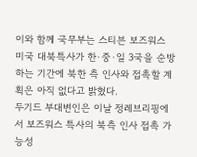이와 함께 국무부는 스티븐 보즈워스 미국 대북특사가 한·중·일 3국을 순방하는 기간에 북한 측 인사와 접촉할 계획은 아직 없다고 밝혔다.
두기드 부대변인은 이날 정례브리핑에서 보즈워스 특사의 북측 인사 접촉 가능성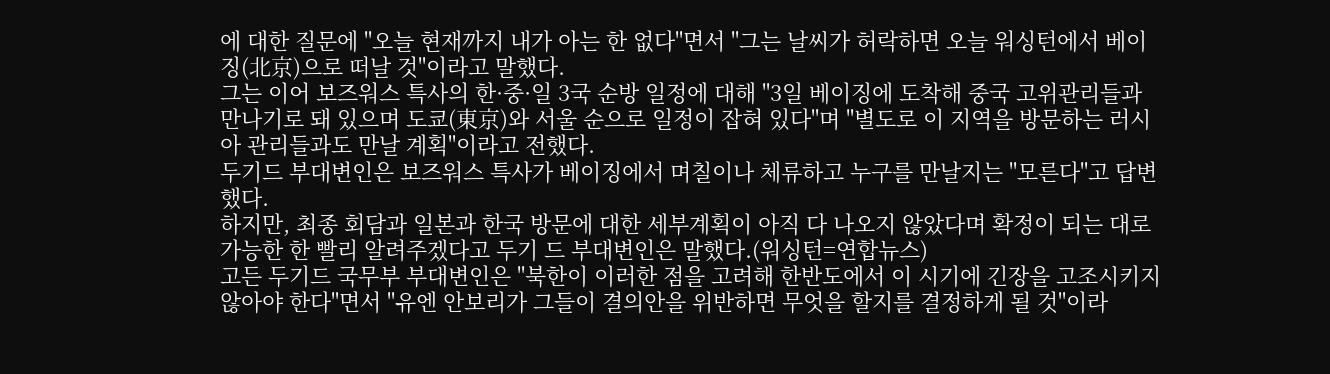에 대한 질문에 "오늘 현재까지 내가 아는 한 없다"면서 "그는 날씨가 허락하면 오늘 워싱턴에서 베이징(北京)으로 떠날 것"이라고 말했다.
그는 이어 보즈워스 특사의 한·중·일 3국 순방 일정에 대해 "3일 베이징에 도착해 중국 고위관리들과 만나기로 돼 있으며 도쿄(東京)와 서울 순으로 일정이 잡혀 있다"며 "별도로 이 지역을 방문하는 러시아 관리들과도 만날 계획"이라고 전했다.
두기드 부대변인은 보즈워스 특사가 베이징에서 며칠이나 체류하고 누구를 만날지는 "모른다"고 답변했다.
하지만, 최종 회담과 일본과 한국 방문에 대한 세부계획이 아직 다 나오지 않았다며 확정이 되는 대로 가능한 한 빨리 알려주겠다고 두기 드 부대변인은 말했다.(워싱턴=연합뉴스)
고든 두기드 국무부 부대변인은 "북한이 이러한 점을 고려해 한반도에서 이 시기에 긴장을 고조시키지 않아야 한다"면서 "유엔 안보리가 그들이 결의안을 위반하면 무엇을 할지를 결정하게 될 것"이라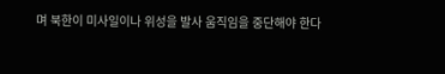며 북한이 미사일이나 위성을 발사 움직임을 중단해야 한다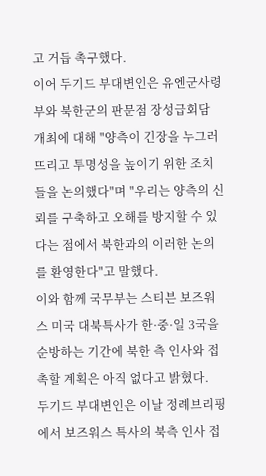고 거듭 촉구했다.
이어 두기드 부대변인은 유엔군사령부와 북한군의 판문점 장성급회담 개최에 대해 "양측이 긴장을 누그러뜨리고 투명성을 높이기 위한 조치들을 논의했다"며 "우리는 양측의 신뢰를 구축하고 오해를 방지할 수 있다는 점에서 북한과의 이러한 논의를 환영한다"고 말했다.
이와 함께 국무부는 스티븐 보즈워스 미국 대북특사가 한·중·일 3국을 순방하는 기간에 북한 측 인사와 접촉할 계획은 아직 없다고 밝혔다.
두기드 부대변인은 이날 정례브리핑에서 보즈워스 특사의 북측 인사 접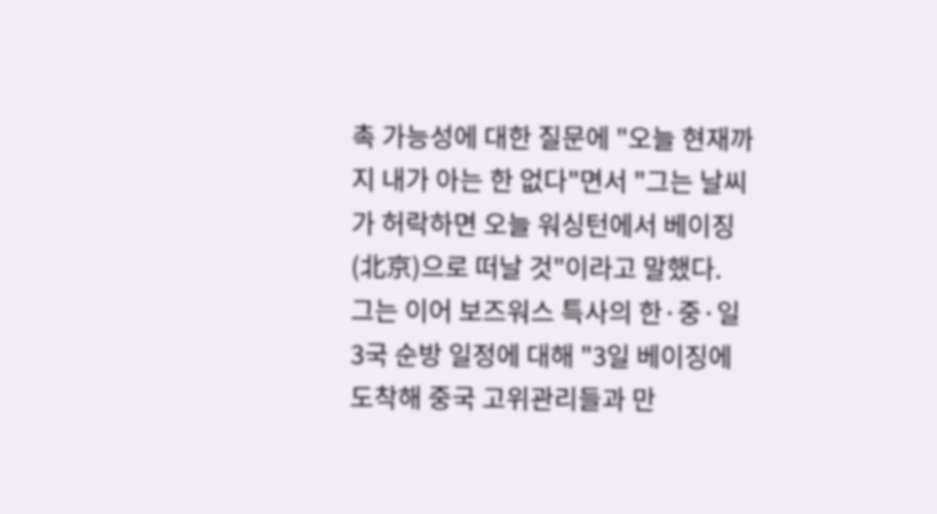촉 가능성에 대한 질문에 "오늘 현재까지 내가 아는 한 없다"면서 "그는 날씨가 허락하면 오늘 워싱턴에서 베이징(北京)으로 떠날 것"이라고 말했다.
그는 이어 보즈워스 특사의 한·중·일 3국 순방 일정에 대해 "3일 베이징에 도착해 중국 고위관리들과 만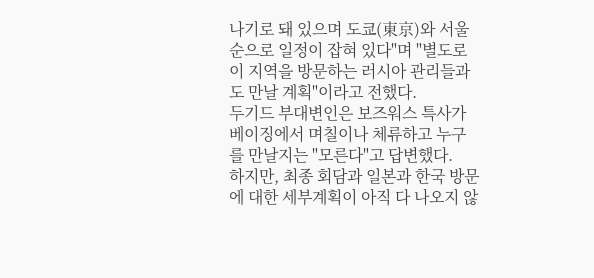나기로 돼 있으며 도쿄(東京)와 서울 순으로 일정이 잡혀 있다"며 "별도로 이 지역을 방문하는 러시아 관리들과도 만날 계획"이라고 전했다.
두기드 부대변인은 보즈워스 특사가 베이징에서 며칠이나 체류하고 누구를 만날지는 "모른다"고 답변했다.
하지만, 최종 회담과 일본과 한국 방문에 대한 세부계획이 아직 다 나오지 않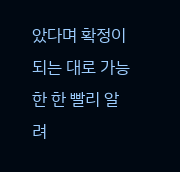았다며 확정이 되는 대로 가능한 한 빨리 알려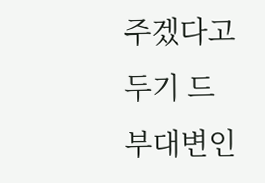주겠다고 두기 드 부대변인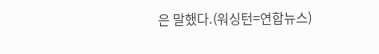은 말했다.(워싱턴=연합뉴스)